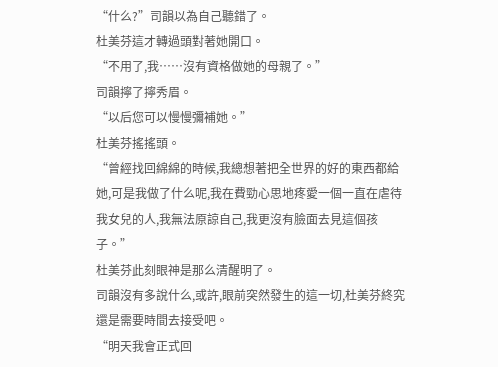“什么?”司韻以為自己聽錯了。
杜美芬這才轉過頭對著她開口。
“不用了,我……沒有資格做她的母親了。”
司韻擰了擰秀眉。
“以后您可以慢慢彌補她。”
杜美芬搖搖頭。
“曾經找回綿綿的時候,我總想著把全世界的好的東西都給她,可是我做了什么呢,我在費勁心思地疼愛一個一直在虐待我女兒的人,我無法原諒自己,我更沒有臉面去見這個孩子。”
杜美芬此刻眼神是那么清醒明了。
司韻沒有多說什么,或許,眼前突然發生的這一切,杜美芬終究還是需要時間去接受吧。
“明天我會正式回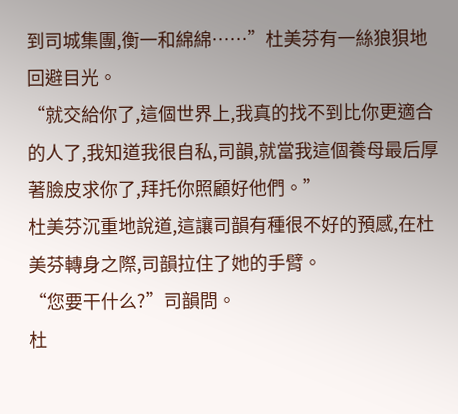到司城集團,衡一和綿綿……”杜美芬有一絲狼狽地回避目光。
“就交給你了,這個世界上,我真的找不到比你更適合的人了,我知道我很自私,司韻,就當我這個養母最后厚著臉皮求你了,拜托你照顧好他們。”
杜美芬沉重地說道,這讓司韻有種很不好的預感,在杜美芬轉身之際,司韻拉住了她的手臂。
“您要干什么?”司韻問。
杜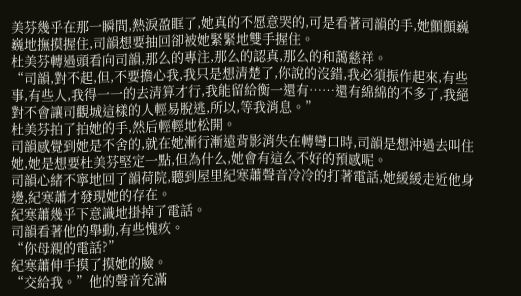美芬幾乎在那一瞬間,熱淚盈眶了,她真的不愿意哭的,可是看著司韻的手,她顫顫巍巍地撫摸握住,司韻想要抽回卻被她緊緊地雙手握住。
杜美芬轉過頭看向司韻,那么的專注,那么的認真,那么的和藹慈祥。
“司韻,對不起,但,不要擔心我,我只是想清楚了,你說的沒錯,我必須振作起來,有些事,有些人,我得一一的去清算才行,我能留給衡一還有……還有綿綿的不多了,我絕對不會讓司觀城這樣的人輕易脫逃,所以,等我消息。”
杜美芬拍了拍她的手,然后輕輕地松開。
司韻感覺到她是不舍的,就在她漸行漸遠背影消失在轉彎口時,司韻是想沖過去叫住她,她是想要杜美芬堅定一點,但為什么,她會有這么不好的預感呢。
司韻心緒不寧地回了韻荷院,聽到屋里紀寒蕭聲音冷冷的打著電話,她緩緩走近他身邊,紀寒蕭才發現她的存在。
紀寒蕭幾乎下意識地掛掉了電話。
司韻看著他的舉動,有些愧疚。
“你母親的電話?”
紀寒蕭伸手摸了摸她的臉。
“交給我。”他的聲音充滿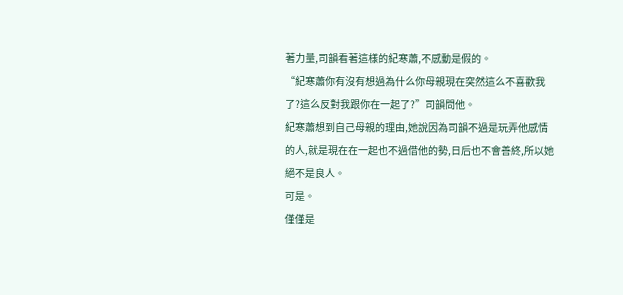著力量,司韻看著這樣的紀寒蕭,不感動是假的。
“紀寒蕭你有沒有想過為什么你母親現在突然這么不喜歡我了?這么反對我跟你在一起了?”司韻問他。
紀寒蕭想到自己母親的理由,她說因為司韻不過是玩弄他感情的人,就是現在在一起也不過借他的勢,日后也不會善終,所以她絕不是良人。
可是。
僅僅是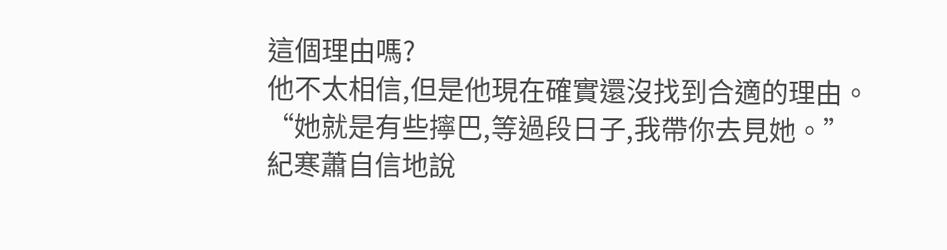這個理由嗎?
他不太相信,但是他現在確實還沒找到合適的理由。
“她就是有些擰巴,等過段日子,我帶你去見她。”紀寒蕭自信地說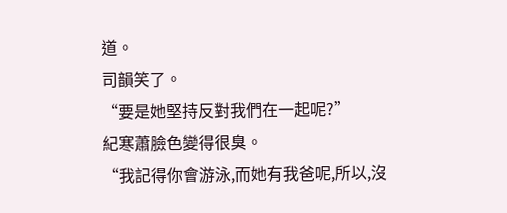道。
司韻笑了。
“要是她堅持反對我們在一起呢?”
紀寒蕭臉色變得很臭。
“我記得你會游泳,而她有我爸呢,所以,沒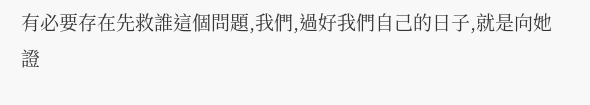有必要存在先救誰這個問題,我們,過好我們自己的日子,就是向她證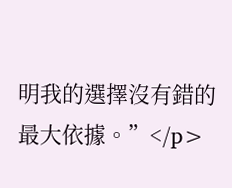明我的選擇沒有錯的最大依據。”</p>